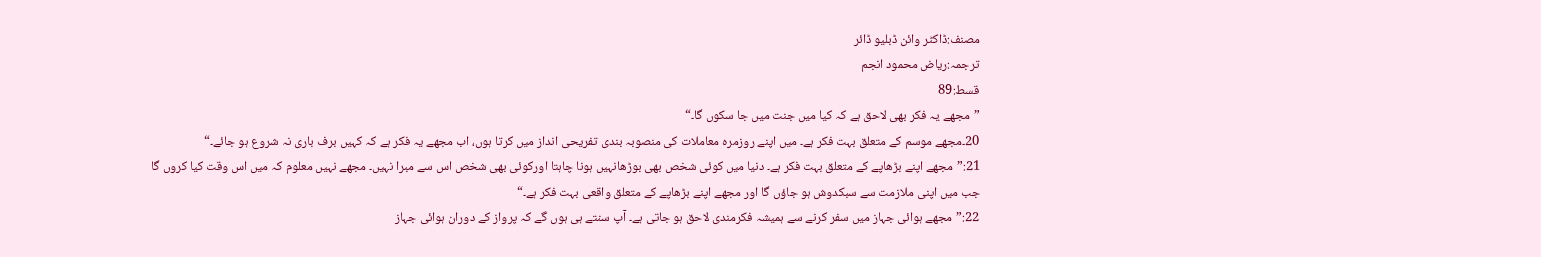مصنف:ڈاکٹر وائن ڈبلیو ڈائر
ترجمہ:ریاض محمود انجم
قسط:89
”مجھے یہ فکر بھی لاحق ہے کہ کیا میں جنت میں جا سکوں گا۔“
20۔مجھے موسم کے متعلق بہت فکر ہے۔ میں اپنے روزمرہ معاملات کی منصوبہ بندی تفریحی انداز میں کرتا ہوں، اب مجھے یہ فکر ہے کہ کہیں برف باری نہ شروع ہو جائے۔“
21:”مجھے اپنے بڑھاپے کے متعلق بہت فکر ہے۔ دنیا میں کوئی شخص بھی بوڑھانہیں ہونا چاہتا اورکوئی بھی شخص اس سے مبرا نہیں۔ مجھے نہیں معلوم کہ میں اس وقت کیا کروں گا جب میں اپنی ملازمت سے سبکدوش ہو جاؤں گا اور مجھے اپنے بڑھاپے کے متعلق واقعی بہت فکر ہے۔“
22:”مجھے ہوائی جہاز میں سفر کرنے سے ہمیشہ فکرمندی لاحق ہو جاتی ہے۔ آپ سنتے ہی ہوں گے کہ پرواز کے دوران ہوائی جہاز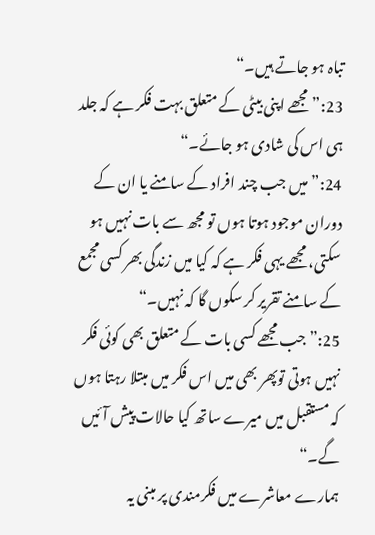تباہ ہو جاتے ہیں۔“
23:”مجھے اپنی بیٹی کے متعلق بہت فکر ہے کہ جلد ہی اس کی شادی ہو جائے۔“
24:”میں جب چند افراد کے سامنے یا ان کے دوران موجود ہوتا ہوں تو مجھ سے بات نہیں ہو سکتی، مجھے یہی فکر ہے کہ کیا میں زندگی بھر کسی مجمع کے سامنے تقریر کر سکوں گا کہ نہیں۔“
25:”جب مجھے کسی بات کے متعلق بھی کوئی فکر نہیں ہوتی توپھر بھی میں اس فکر میں مبتلا رہتا ہوں کہ مستقبل میں میرے ساتھ کیا حالات پیش آئیں گے۔“
ہمارے معاشرے میں فکرمندی پر مبنی یہ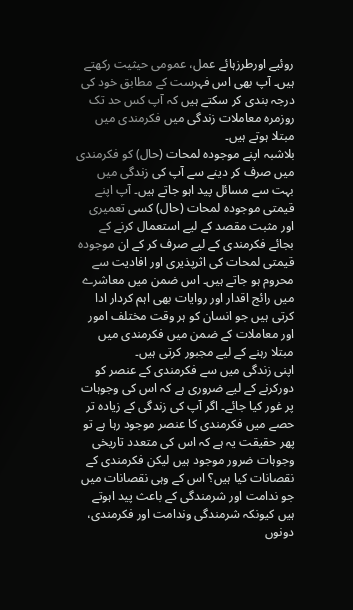روئیے اورطرزہائے عمل، عمومی حیثیت رکھتے ہیں۔ آپ بھی اس فہرست کے مطابق خود کی درجہ بندی کر سکتے ہیں کہ آپ کس حد تک روزمرہ معاملات زندگی میں فکرمندی میں مبتلا ہوتے ہیں۔
بلاشبہ اپنے موجودہ لمحات (حال) کو فکرمندی میں صرف کر دینے سے آپ کی زندگی میں بہت سے مسائل پید اہو جاتے ہیں۔ آپ اپنے قیمتی موجودہ لمحات (حال) کسی تعمیری اور مثبت مقصد کے لیے استعمال کرنے کے بجائے فکرمندی کے لیے صرف کر کے ان موجودہ قیمتی لمحات کی اثرپذیری اور افادیت سے محروم ہو جاتے ہیں۔ اس ضمن میں معاشرے میں رائج اقدار اور روایات بھی اہم کردار ادا کرتی ہیں جو انسان کو ہر وقت مختلف امور اور معاملات کے ضمن میں فکرمندی میں مبتلا رہنے کے لیے مجبور کرتی ہیں۔
اپنی زندگی میں سے فکرمندی کے عنصر کو دورکرنے کے لیے ضروری ہے کہ اس کی وجوہات پر غور کیا جائے۔ اگر آپ کی زندگی کے زیادہ تر حصے میں فکرمندی کا عنصر موجود رہا ہے تو پھر حقیقت یہ ہے کہ اس کی متعدد تاریخی وجوہات ضرور موجود ہیں لیکن فکرمندی کے نقصانات کیا ہیں؟ اس کے وہی نقصانات میں جو ندامت اور شرمندگی کے باعث پید اہوتے ہیں کیونکہ شرمندگی وندامت اور فکرمندی، دونوں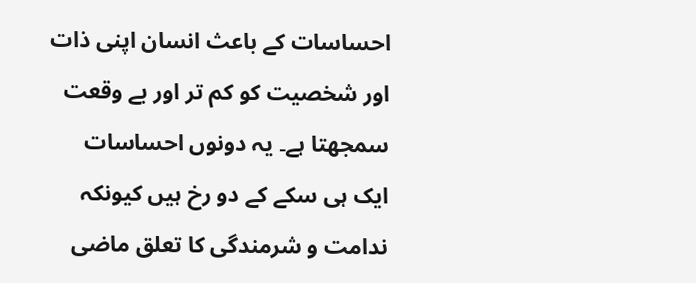احساسات کے باعث انسان اپنی ذات اور شخصیت کو کم تر اور بے وقعت سمجھتا ہے۔ یہ دونوں احساسات ایک ہی سکے کے دو رخ ہیں کیونکہ ندامت و شرمندگی کا تعلق ماضی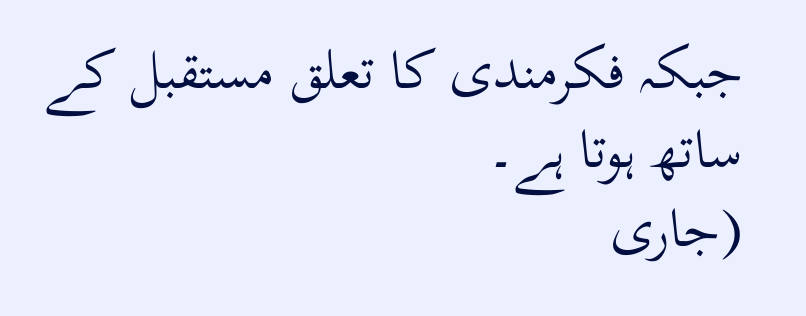جبکہ فکرمندی کا تعلق مستقبل کے ساتھ ہوتا ہے۔
(جاری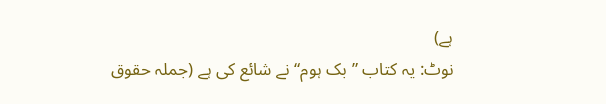ہے)
نوٹ: یہ کتاب ”بک ہوم“ نے شائع کی ہے (جملہ حقوق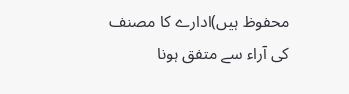محفوظ ہیں)ادارے کا مصنف کی آراء سے متفق ہونا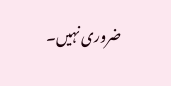ضروری نہیں۔